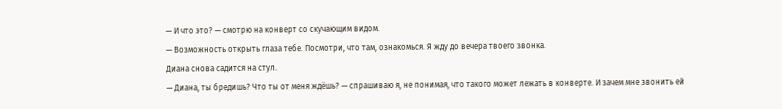— И что это? — смотрю на конверт со скучающим видом.
— Возможность открыть глаза тебе. Посмотри, что там, ознакомься. Я жду до вечера твоего звонка.
Диана снова садится на стул.
— Диана, ты бредишь? Что ты от меня ждёшь? — спрашиваю я, не понимая, что такого может лежать в конверте. И зачем мне звонить ей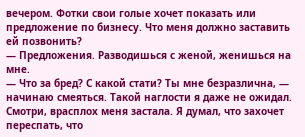вечером. Фотки свои голые хочет показать или предложение по бизнесу. Что меня должно заставить ей позвонить?
— Предложения. Разводишься с женой, женишься на мне.
— Что за бред? С какой стати? Ты мне безразлична, — начинаю смеяться. Такой наглости я даже не ожидал. Смотри, врасплох меня застала. Я думал, что захочет переспать, что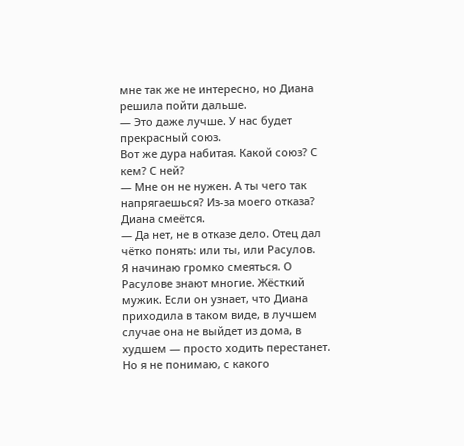мне так же не интересно, но Диана решила пойти дальше.
— Это даже лучше. У нас будет прекрасный союз.
Вот же дура набитая. Какой союз? С кем? С ней?
— Мне он не нужен. А ты чего так напрягаешься? Из-за моего отказа?
Диана смеётся.
— Да нет, не в отказе дело. Отец дал чётко понять: или ты, или Расулов.
Я начинаю громко смеяться. О Расулове знают многие. Жёсткий мужик. Если он узнает, что Диана приходила в таком виде, в лучшем случае она не выйдет из дома, в худшем — просто ходить перестанет. Но я не понимаю, с какого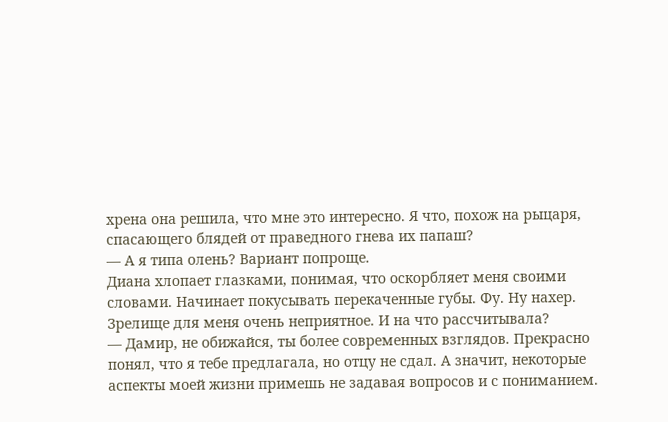хрена она решила, что мне это интересно. Я что, похож на рыцаря, спасающего блядей от праведного гнева их папаш?
— А я типа олень? Вариант попроще.
Диана хлопает глазками, понимая, что оскорбляет меня своими словами. Начинает покусывать перекаченные губы. Фу. Ну нахер. Зрелище для меня очень неприятное. И на что рассчитывала?
— Дамир, не обижайся, ты более современных взглядов. Прекрасно понял, что я тебе предлагала, но отцу не сдал. А значит, некоторые аспекты моей жизни примешь не задавая вопросов и с пониманием.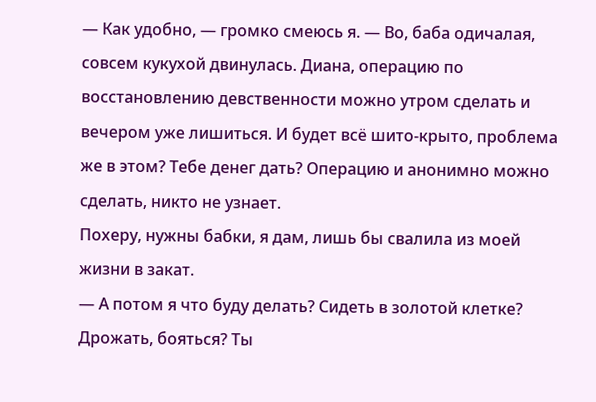— Как удобно, — громко смеюсь я. — Во, баба одичалая, совсем кукухой двинулась. Диана, операцию по восстановлению девственности можно утром сделать и вечером уже лишиться. И будет всё шито-крыто, проблема же в этом? Тебе денег дать? Операцию и анонимно можно сделать, никто не узнает.
Похеру, нужны бабки, я дам, лишь бы свалила из моей жизни в закат.
— А потом я что буду делать? Сидеть в золотой клетке? Дрожать, бояться? Ты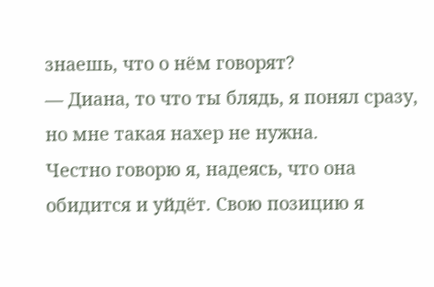знаешь, что о нём говорят?
— Диана, то что ты блядь, я понял сразу, но мне такая нахер не нужна.
Честно говорю я, надеясь, что она обидится и уйдёт. Свою позицию я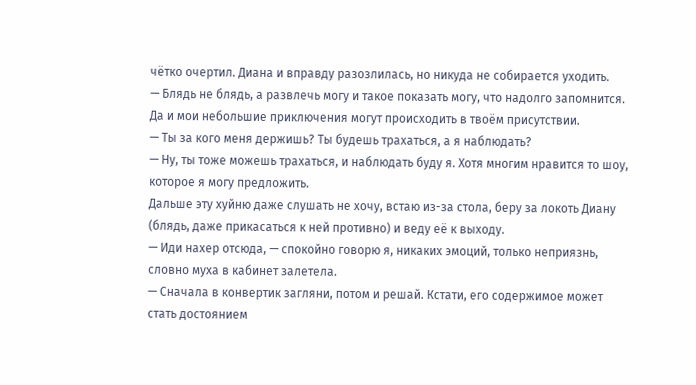чётко очертил. Диана и вправду разозлилась, но никуда не собирается уходить.
— Блядь не блядь, а развлечь могу и такое показать могу, что надолго запомнится. Да и мои небольшие приключения могут происходить в твоём присутствии.
— Ты за кого меня держишь? Ты будешь трахаться, а я наблюдать?
— Ну, ты тоже можешь трахаться, и наблюдать буду я. Хотя многим нравится то шоу, которое я могу предложить.
Дальше эту хуйню даже слушать не хочу, встаю из-за стола, беру за локоть Диану (блядь, даже прикасаться к ней противно) и веду её к выходу.
— Иди нахер отсюда, — спокойно говорю я, никаких эмоций, только неприязнь, словно муха в кабинет залетела.
— Сначала в конвертик загляни, потом и решай. Кстати, его содержимое может стать достоянием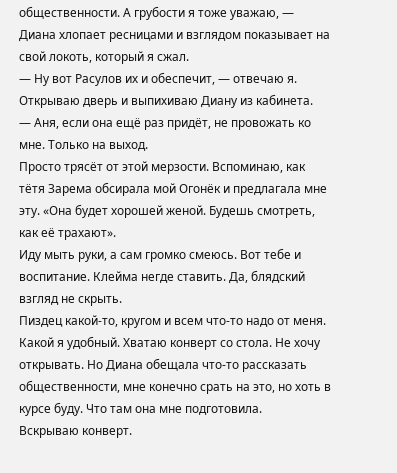общественности. А грубости я тоже уважаю, — Диана хлопает ресницами и взглядом показывает на свой локоть, который я сжал.
— Ну вот Расулов их и обеспечит, — отвечаю я.
Открываю дверь и выпихиваю Диану из кабинета.
— Аня, если она ещё раз придёт, не провожать ко мне. Только на выход.
Просто трясёт от этой мерзости. Вспоминаю, как тётя Зарема обсирала мой Огонёк и предлагала мне эту. «Она будет хорошей женой. Будешь смотреть, как её трахают».
Иду мыть руки, а сам громко смеюсь. Вот тебе и воспитание. Клейма негде ставить. Да, блядский взгляд не скрыть.
Пиздец какой-то, кругом и всем что-то надо от меня. Какой я удобный. Хватаю конверт со стола. Не хочу открывать. Но Диана обещала что-то рассказать общественности, мне конечно срать на это, но хоть в курсе буду. Что там она мне подготовила.
Вскрываю конверт.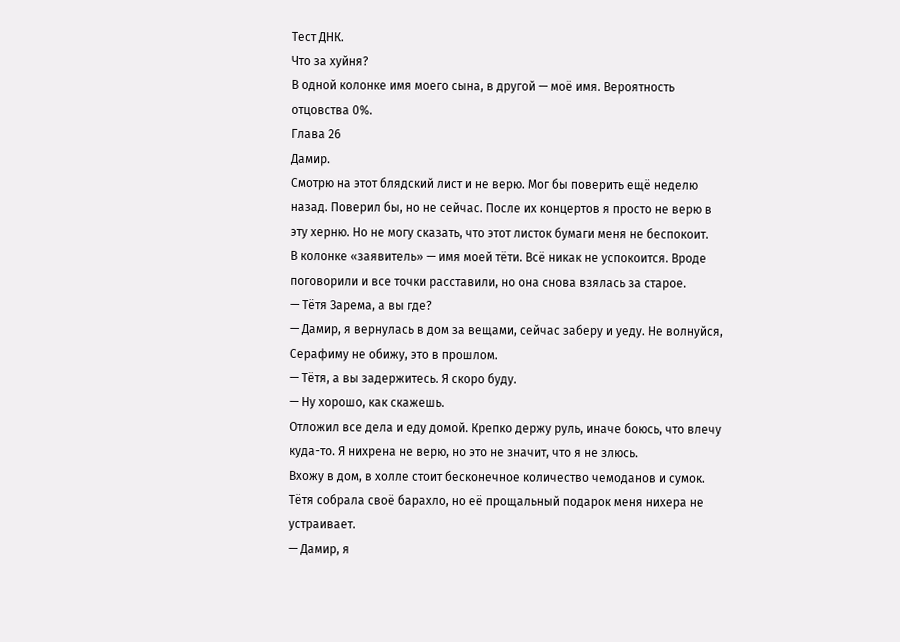Тест ДНК.
Что за хуйня?
В одной колонке имя моего сына, в другой — моё имя. Вероятность отцовства 0%.
Глава 26
Дамир.
Смотрю на этот блядский лист и не верю. Мог бы поверить ещё неделю назад. Поверил бы, но не сейчас. После их концертов я просто не верю в эту херню. Но не могу сказать, что этот листок бумаги меня не беспокоит.
В колонке «заявитель» — имя моей тёти. Всё никак не успокоится. Вроде поговорили и все точки расставили, но она снова взялась за старое.
— Тётя Зарема, а вы где?
— Дамир, я вернулась в дом за вещами, сейчас заберу и уеду. Не волнуйся, Серафиму не обижу, это в прошлом.
— Тётя, а вы задержитесь. Я скоро буду.
— Ну хорошо, как скажешь.
Отложил все дела и еду домой. Крепко держу руль, иначе боюсь, что влечу куда-то. Я нихрена не верю, но это не значит, что я не злюсь.
Вхожу в дом, в холле стоит бесконечное количество чемоданов и сумок. Тётя собрала своё барахло, но её прощальный подарок меня нихера не устраивает.
— Дамир, я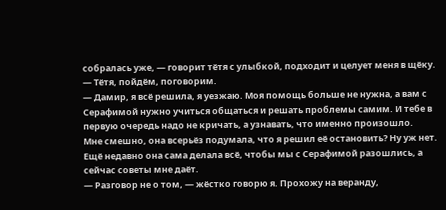собралась уже, — говорит тётя с улыбкой, подходит и целует меня в щёку.
— Тётя, пойдём, поговорим.
— Дамир, я всё решила, я уезжаю. Моя помощь больше не нужна, а вам с Серафимой нужно учиться общаться и решать проблемы самим. И тебе в первую очередь надо не кричать, а узнавать, что именно произошло.
Мне смешно, она всерьёз подумала, что я решил её остановить? Ну уж нет. Ещё недавно она сама делала всё, чтобы мы с Серафимой разошлись, а сейчас советы мне даёт.
— Разговор не о том, — жёстко говорю я. Прохожу на веранду,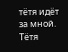тётя идёт за мной.
Тётя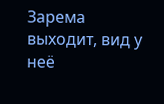Зарема выходит, вид у неё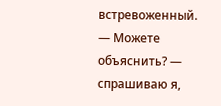встревоженный.
— Можете объяснить? — спрашиваю я,